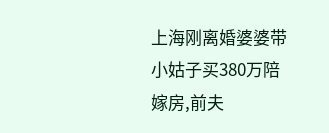上海刚离婚婆婆带小姑子买380万陪嫁房,前夫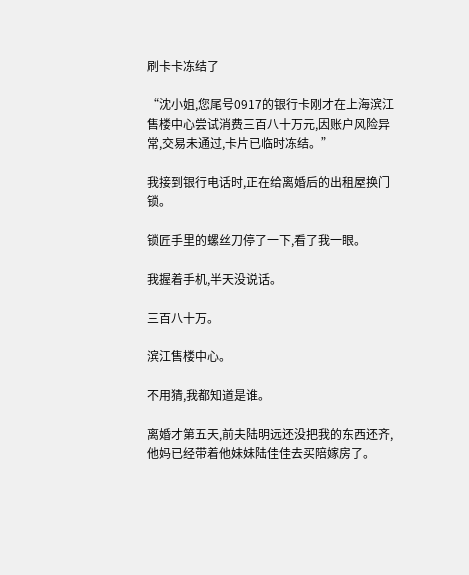刷卡卡冻结了

“沈小姐,您尾号0917的银行卡刚才在上海滨江售楼中心尝试消费三百八十万元,因账户风险异常,交易未通过,卡片已临时冻结。”

我接到银行电话时,正在给离婚后的出租屋换门锁。

锁匠手里的螺丝刀停了一下,看了我一眼。

我握着手机,半天没说话。

三百八十万。

滨江售楼中心。

不用猜,我都知道是谁。

离婚才第五天,前夫陆明远还没把我的东西还齐,他妈已经带着他妹妹陆佳佳去买陪嫁房了。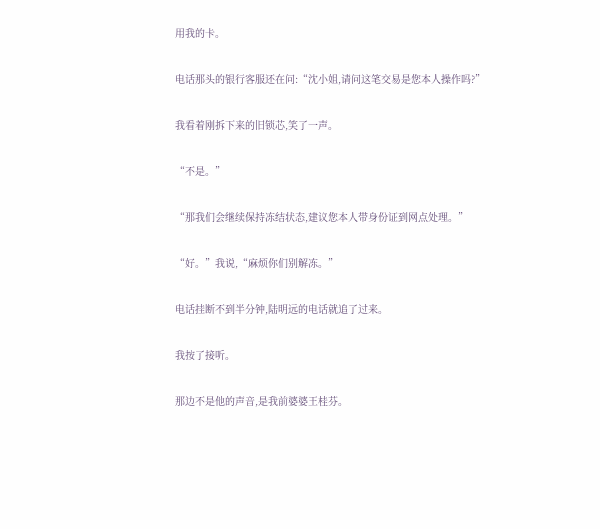用我的卡。

电话那头的银行客服还在问:“沈小姐,请问这笔交易是您本人操作吗?”

我看着刚拆下来的旧锁芯,笑了一声。

“不是。”

“那我们会继续保持冻结状态,建议您本人带身份证到网点处理。”

“好。”我说,“麻烦你们别解冻。”

电话挂断不到半分钟,陆明远的电话就追了过来。

我按了接听。

那边不是他的声音,是我前婆婆王桂芬。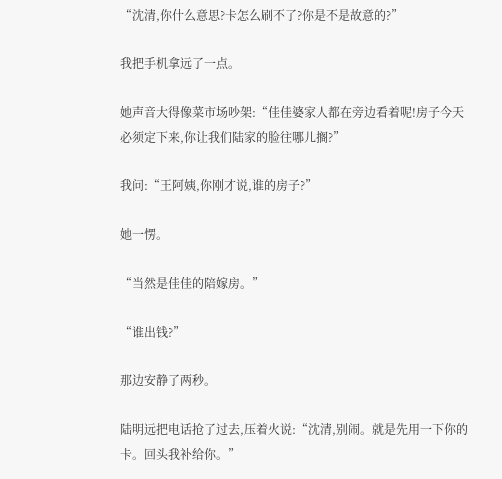“沈清,你什么意思?卡怎么刷不了?你是不是故意的?”

我把手机拿远了一点。

她声音大得像菜市场吵架:“佳佳婆家人都在旁边看着呢!房子今天必须定下来,你让我们陆家的脸往哪儿搁?”

我问:“王阿姨,你刚才说,谁的房子?”

她一愣。

“当然是佳佳的陪嫁房。”

“谁出钱?”

那边安静了两秒。

陆明远把电话抢了过去,压着火说:“沈清,别闹。就是先用一下你的卡。回头我补给你。”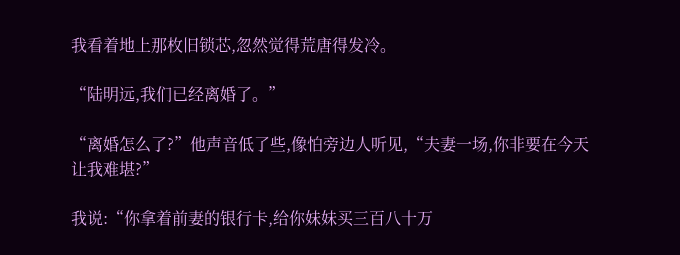我看着地上那枚旧锁芯,忽然觉得荒唐得发冷。

“陆明远,我们已经离婚了。”

“离婚怎么了?”他声音低了些,像怕旁边人听见,“夫妻一场,你非要在今天让我难堪?”

我说:“你拿着前妻的银行卡,给你妹妹买三百八十万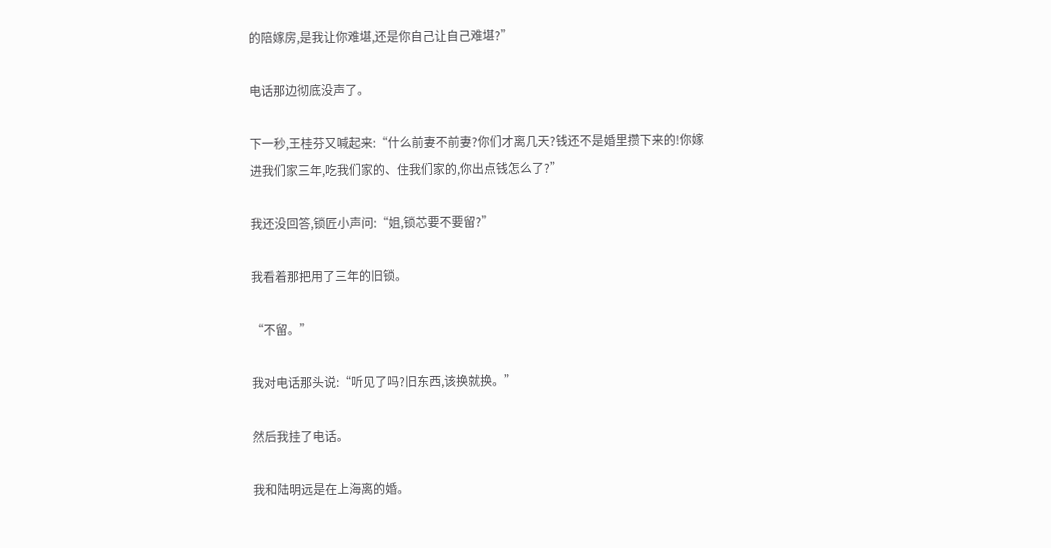的陪嫁房,是我让你难堪,还是你自己让自己难堪?”

电话那边彻底没声了。

下一秒,王桂芬又喊起来:“什么前妻不前妻?你们才离几天?钱还不是婚里攒下来的!你嫁进我们家三年,吃我们家的、住我们家的,你出点钱怎么了?”

我还没回答,锁匠小声问:“姐,锁芯要不要留?”

我看着那把用了三年的旧锁。

“不留。”

我对电话那头说:“听见了吗?旧东西,该换就换。”

然后我挂了电话。

我和陆明远是在上海离的婚。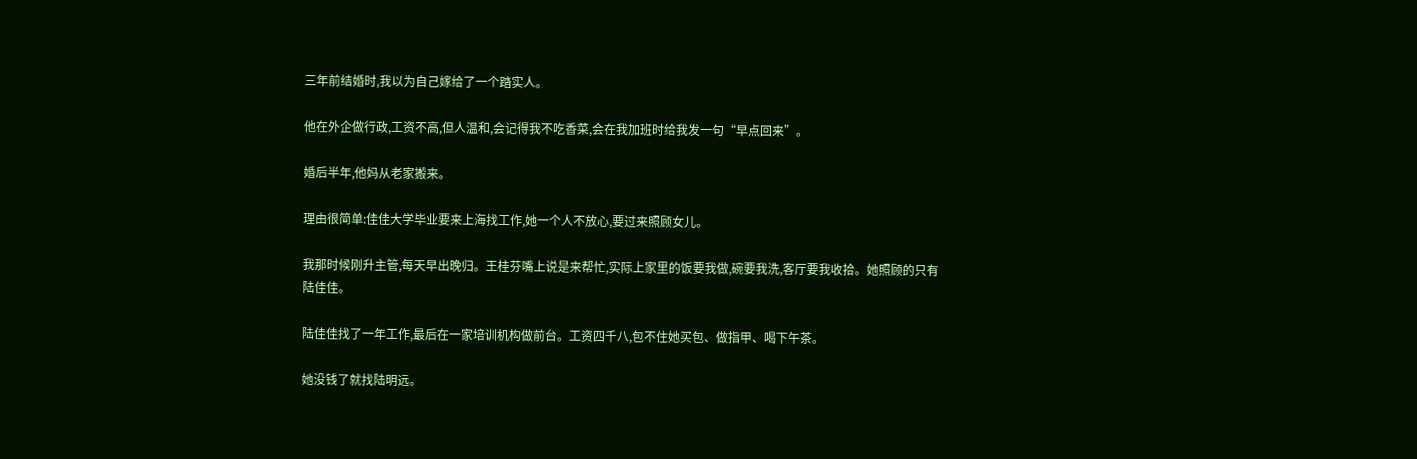三年前结婚时,我以为自己嫁给了一个踏实人。

他在外企做行政,工资不高,但人温和,会记得我不吃香菜,会在我加班时给我发一句“早点回来”。

婚后半年,他妈从老家搬来。

理由很简单:佳佳大学毕业要来上海找工作,她一个人不放心,要过来照顾女儿。

我那时候刚升主管,每天早出晚归。王桂芬嘴上说是来帮忙,实际上家里的饭要我做,碗要我洗,客厅要我收拾。她照顾的只有陆佳佳。

陆佳佳找了一年工作,最后在一家培训机构做前台。工资四千八,包不住她买包、做指甲、喝下午茶。

她没钱了就找陆明远。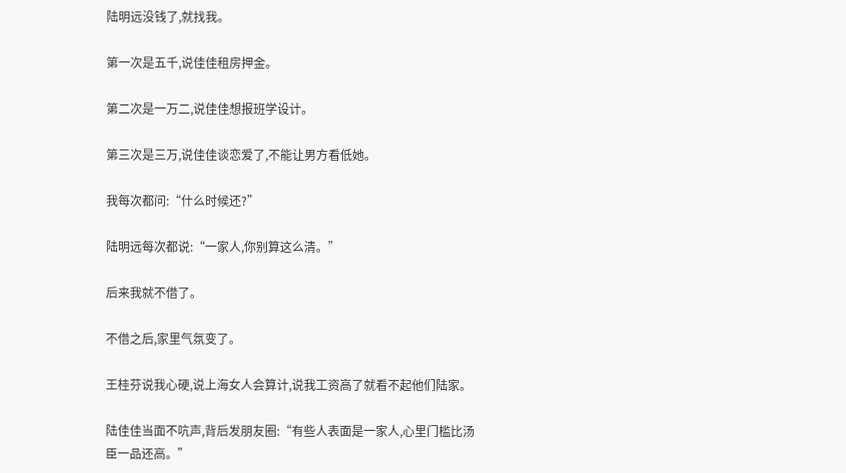陆明远没钱了,就找我。

第一次是五千,说佳佳租房押金。

第二次是一万二,说佳佳想报班学设计。

第三次是三万,说佳佳谈恋爱了,不能让男方看低她。

我每次都问:“什么时候还?”

陆明远每次都说:“一家人,你别算这么清。”

后来我就不借了。

不借之后,家里气氛变了。

王桂芬说我心硬,说上海女人会算计,说我工资高了就看不起他们陆家。

陆佳佳当面不吭声,背后发朋友圈:“有些人表面是一家人,心里门槛比汤臣一品还高。”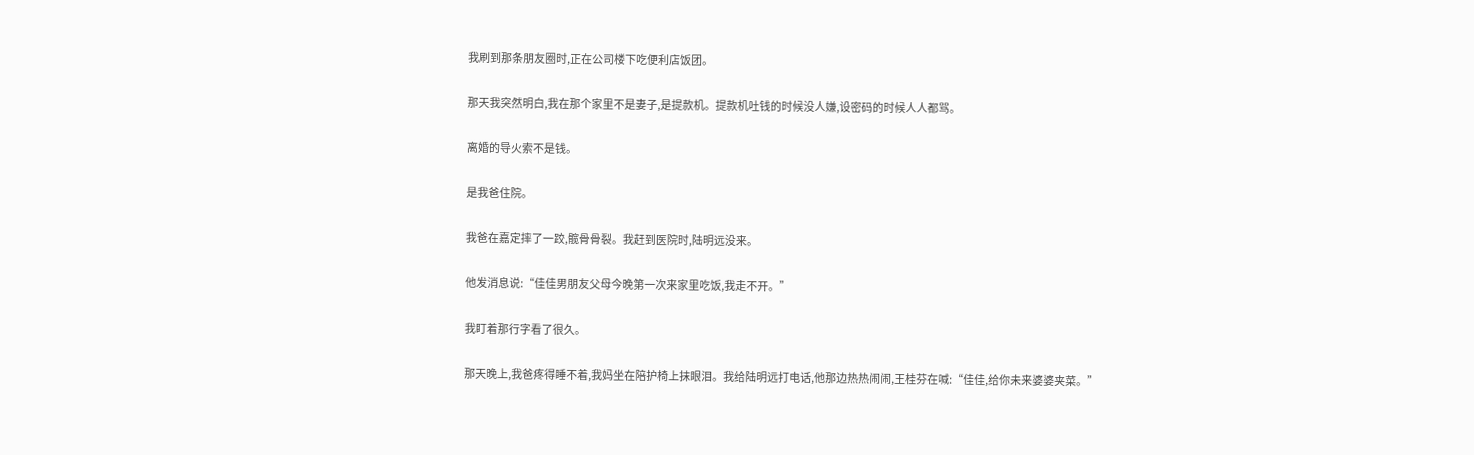我刷到那条朋友圈时,正在公司楼下吃便利店饭团。

那天我突然明白,我在那个家里不是妻子,是提款机。提款机吐钱的时候没人嫌,设密码的时候人人都骂。

离婚的导火索不是钱。

是我爸住院。

我爸在嘉定摔了一跤,髋骨骨裂。我赶到医院时,陆明远没来。

他发消息说:“佳佳男朋友父母今晚第一次来家里吃饭,我走不开。”

我盯着那行字看了很久。

那天晚上,我爸疼得睡不着,我妈坐在陪护椅上抹眼泪。我给陆明远打电话,他那边热热闹闹,王桂芬在喊:“佳佳,给你未来婆婆夹菜。”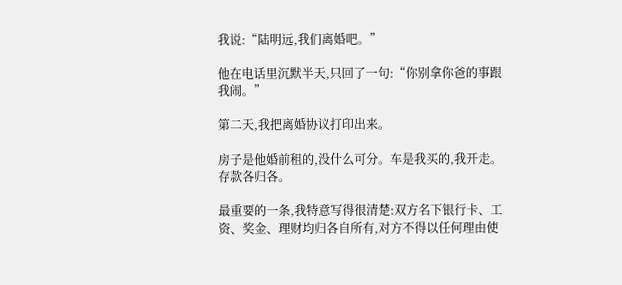我说:“陆明远,我们离婚吧。”

他在电话里沉默半天,只回了一句:“你别拿你爸的事跟我闹。”

第二天,我把离婚协议打印出来。

房子是他婚前租的,没什么可分。车是我买的,我开走。存款各归各。

最重要的一条,我特意写得很清楚:双方名下银行卡、工资、奖金、理财均归各自所有,对方不得以任何理由使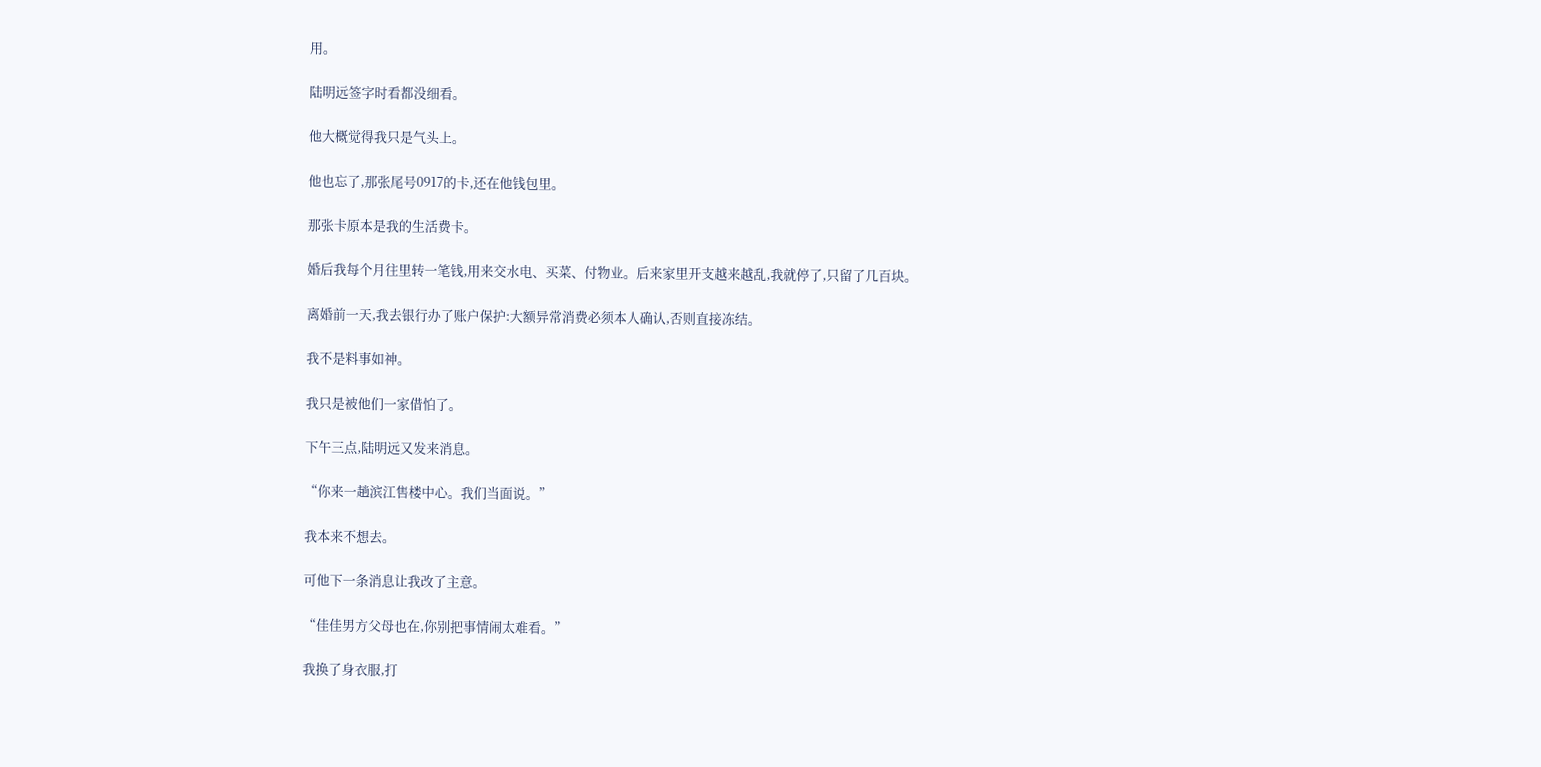用。

陆明远签字时看都没细看。

他大概觉得我只是气头上。

他也忘了,那张尾号0917的卡,还在他钱包里。

那张卡原本是我的生活费卡。

婚后我每个月往里转一笔钱,用来交水电、买菜、付物业。后来家里开支越来越乱,我就停了,只留了几百块。

离婚前一天,我去银行办了账户保护:大额异常消费必须本人确认,否则直接冻结。

我不是料事如神。

我只是被他们一家借怕了。

下午三点,陆明远又发来消息。

“你来一趟滨江售楼中心。我们当面说。”

我本来不想去。

可他下一条消息让我改了主意。

“佳佳男方父母也在,你别把事情闹太难看。”

我换了身衣服,打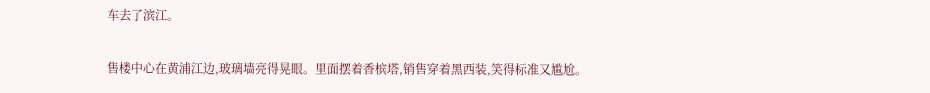车去了滨江。

售楼中心在黄浦江边,玻璃墙亮得晃眼。里面摆着香槟塔,销售穿着黑西装,笑得标准又尴尬。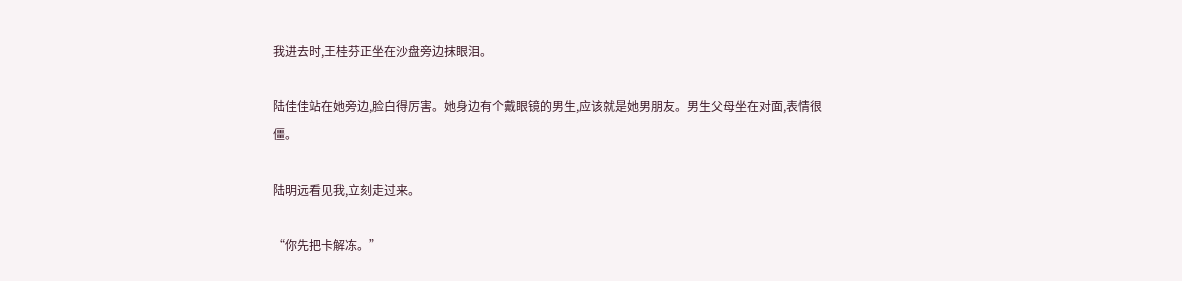我进去时,王桂芬正坐在沙盘旁边抹眼泪。

陆佳佳站在她旁边,脸白得厉害。她身边有个戴眼镜的男生,应该就是她男朋友。男生父母坐在对面,表情很僵。

陆明远看见我,立刻走过来。

“你先把卡解冻。”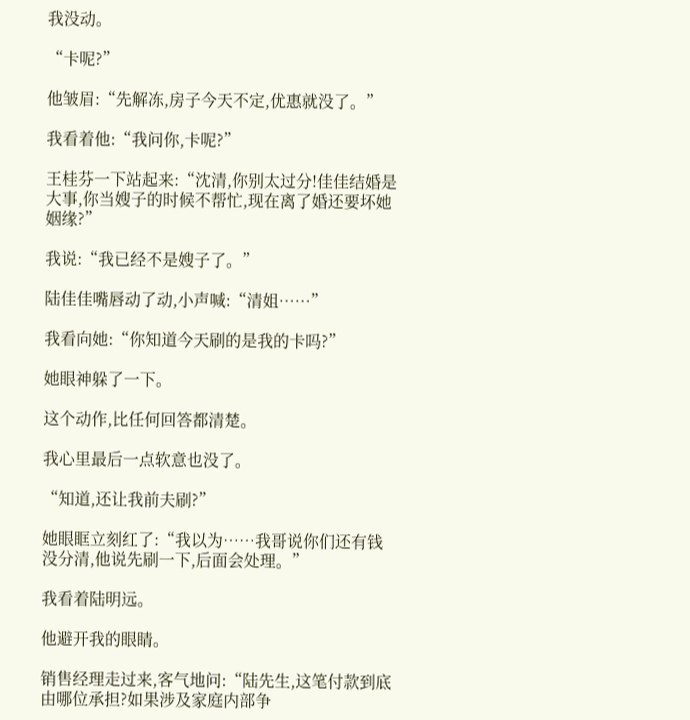我没动。

“卡呢?”

他皱眉:“先解冻,房子今天不定,优惠就没了。”

我看着他:“我问你,卡呢?”

王桂芬一下站起来:“沈清,你别太过分!佳佳结婚是大事,你当嫂子的时候不帮忙,现在离了婚还要坏她姻缘?”

我说:“我已经不是嫂子了。”

陆佳佳嘴唇动了动,小声喊:“清姐……”

我看向她:“你知道今天刷的是我的卡吗?”

她眼神躲了一下。

这个动作,比任何回答都清楚。

我心里最后一点软意也没了。

“知道,还让我前夫刷?”

她眼眶立刻红了:“我以为……我哥说你们还有钱没分清,他说先刷一下,后面会处理。”

我看着陆明远。

他避开我的眼睛。

销售经理走过来,客气地问:“陆先生,这笔付款到底由哪位承担?如果涉及家庭内部争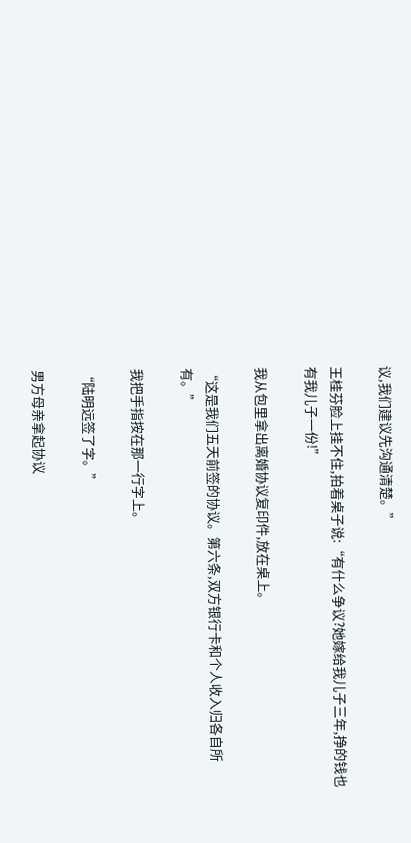议,我们建议先沟通清楚。”

王桂芬脸上挂不住,拍着桌子说:“有什么争议?她嫁给我儿子三年,挣的钱也有我儿子一份!”

我从包里拿出离婚协议复印件,放在桌上。

“这是我们五天前签的协议。第六条,双方银行卡和个人收入归各自所有。”

我把手指按在那一行字上。

“陆明远签了字。”

男方母亲拿起协议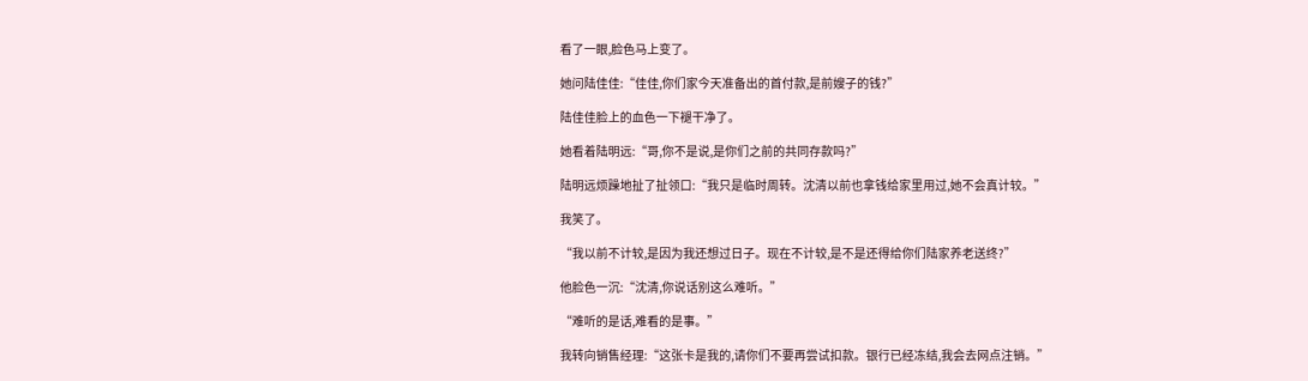看了一眼,脸色马上变了。

她问陆佳佳:“佳佳,你们家今天准备出的首付款,是前嫂子的钱?”

陆佳佳脸上的血色一下褪干净了。

她看着陆明远:“哥,你不是说,是你们之前的共同存款吗?”

陆明远烦躁地扯了扯领口:“我只是临时周转。沈清以前也拿钱给家里用过,她不会真计较。”

我笑了。

“我以前不计较,是因为我还想过日子。现在不计较,是不是还得给你们陆家养老送终?”

他脸色一沉:“沈清,你说话别这么难听。”

“难听的是话,难看的是事。”

我转向销售经理:“这张卡是我的,请你们不要再尝试扣款。银行已经冻结,我会去网点注销。”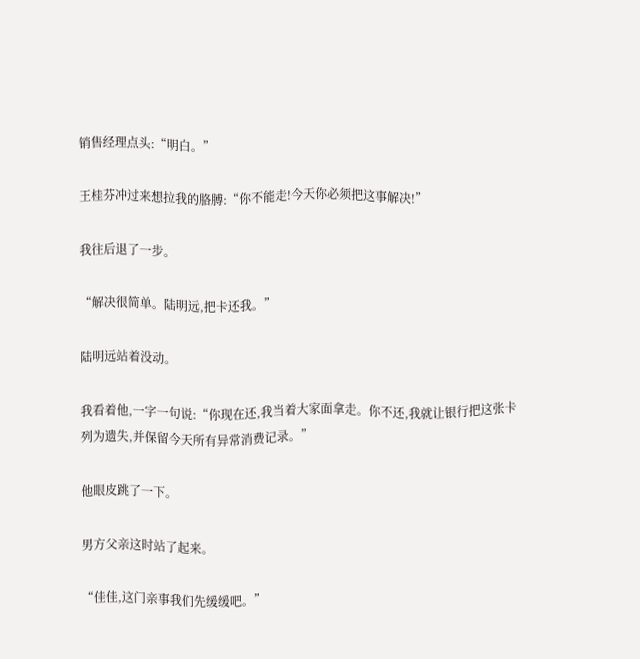销售经理点头:“明白。”

王桂芬冲过来想拉我的胳膊:“你不能走!今天你必须把这事解决!”

我往后退了一步。

“解决很简单。陆明远,把卡还我。”

陆明远站着没动。

我看着他,一字一句说:“你现在还,我当着大家面拿走。你不还,我就让银行把这张卡列为遗失,并保留今天所有异常消费记录。”

他眼皮跳了一下。

男方父亲这时站了起来。

“佳佳,这门亲事我们先缓缓吧。”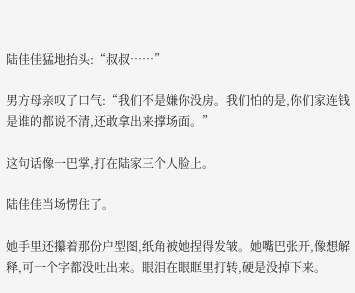陆佳佳猛地抬头:“叔叔……”

男方母亲叹了口气:“我们不是嫌你没房。我们怕的是,你们家连钱是谁的都说不清,还敢拿出来撑场面。”

这句话像一巴掌,打在陆家三个人脸上。

陆佳佳当场愣住了。

她手里还攥着那份户型图,纸角被她捏得发皱。她嘴巴张开,像想解释,可一个字都没吐出来。眼泪在眼眶里打转,硬是没掉下来。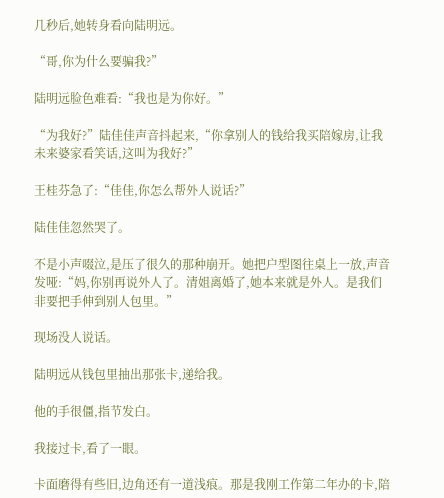几秒后,她转身看向陆明远。

“哥,你为什么要骗我?”

陆明远脸色难看:“我也是为你好。”

“为我好?”陆佳佳声音抖起来,“你拿别人的钱给我买陪嫁房,让我未来婆家看笑话,这叫为我好?”

王桂芬急了:“佳佳,你怎么帮外人说话?”

陆佳佳忽然哭了。

不是小声啜泣,是压了很久的那种崩开。她把户型图往桌上一放,声音发哑:“妈,你别再说外人了。清姐离婚了,她本来就是外人。是我们非要把手伸到别人包里。”

现场没人说话。

陆明远从钱包里抽出那张卡,递给我。

他的手很僵,指节发白。

我接过卡,看了一眼。

卡面磨得有些旧,边角还有一道浅痕。那是我刚工作第二年办的卡,陪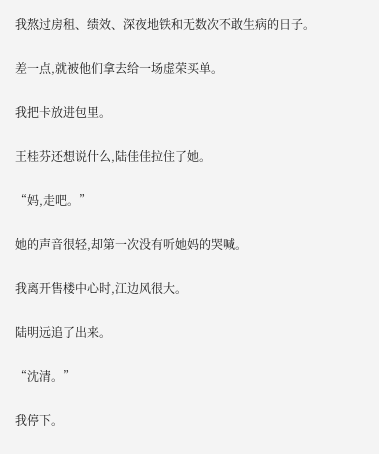我熬过房租、绩效、深夜地铁和无数次不敢生病的日子。

差一点,就被他们拿去给一场虚荣买单。

我把卡放进包里。

王桂芬还想说什么,陆佳佳拉住了她。

“妈,走吧。”

她的声音很轻,却第一次没有听她妈的哭喊。

我离开售楼中心时,江边风很大。

陆明远追了出来。

“沈清。”

我停下。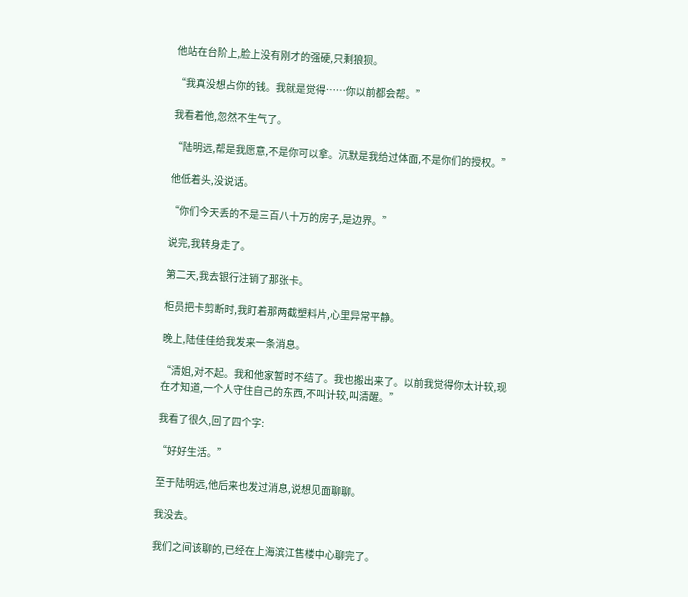他站在台阶上,脸上没有刚才的强硬,只剩狼狈。

“我真没想占你的钱。我就是觉得……你以前都会帮。”

我看着他,忽然不生气了。

“陆明远,帮是我愿意,不是你可以拿。沉默是我给过体面,不是你们的授权。”

他低着头,没说话。

“你们今天丢的不是三百八十万的房子,是边界。”

说完,我转身走了。

第二天,我去银行注销了那张卡。

柜员把卡剪断时,我盯着那两截塑料片,心里异常平静。

晚上,陆佳佳给我发来一条消息。

“清姐,对不起。我和他家暂时不结了。我也搬出来了。以前我觉得你太计较,现在才知道,一个人守住自己的东西,不叫计较,叫清醒。”

我看了很久,回了四个字:

“好好生活。”

至于陆明远,他后来也发过消息,说想见面聊聊。

我没去。

我们之间该聊的,已经在上海滨江售楼中心聊完了。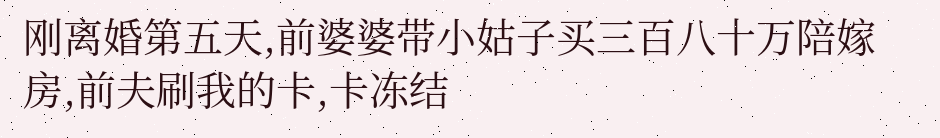刚离婚第五天,前婆婆带小姑子买三百八十万陪嫁房,前夫刷我的卡,卡冻结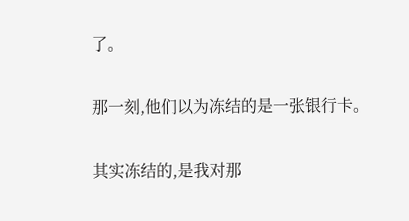了。

那一刻,他们以为冻结的是一张银行卡。

其实冻结的,是我对那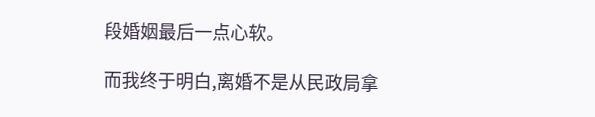段婚姻最后一点心软。

而我终于明白,离婚不是从民政局拿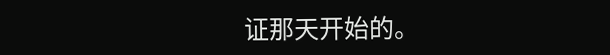证那天开始的。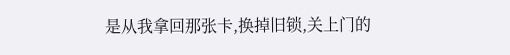是从我拿回那张卡,换掉旧锁,关上门的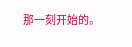那一刻开始的。